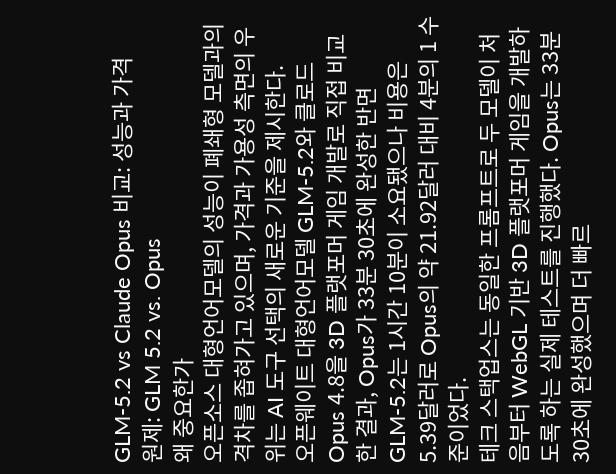GLM-5.2 vs Claude Opus 비교: 성능과 가격
원제: GLM 5.2 vs. Opus
왜 중요한가
오픈소스 대형언어모델의 성능이 폐쇄형 모델과의 격차를 좁혀가고 있으며, 가격과 가용성 측면의 우위는 AI 도구 선택의 새로운 기준을 제시한다.
오픈웨이트 대형언어모델 GLM-5.2와 클로드 Opus 4.8을 3D 플랫포머 게임 개발로 직접 비교한 결과, Opus가 33분 30초에 완성한 반면 GLM-5.2는 1시간 10분이 소요됐으나 비용은 5.39달러로 Opus의 약 21.92달러 대비 4분의 1 수준이었다.
테크 스택업스는 동일한 프롬프트로 두 모델이 처음부터 WebGL 기반 3D 플랫포머 게임을 개발하도록 하는 실제 테스트를 진행했다. Opus는 33분 30초에 완성했으며 더 빠르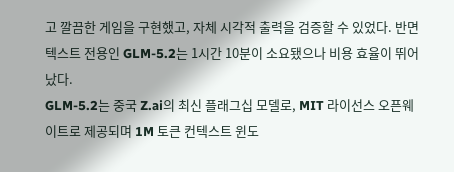고 깔끔한 게임을 구현했고, 자체 시각적 출력을 검증할 수 있었다. 반면 텍스트 전용인 GLM-5.2는 1시간 10분이 소요됐으나 비용 효율이 뛰어났다.
GLM-5.2는 중국 Z.ai의 최신 플래그십 모델로, MIT 라이선스 오픈웨이트로 제공되며 1M 토큰 컨텍스트 윈도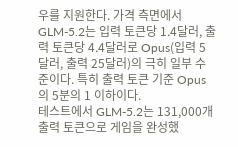우를 지원한다. 가격 측면에서 GLM-5.2는 입력 토큰당 1.4달러, 출력 토큰당 4.4달러로 Opus(입력 5달러, 출력 25달러)의 극히 일부 수준이다. 특히 출력 토큰 기준 Opus의 5분의 1 이하이다.
테스트에서 GLM-5.2는 131,000개 출력 토큰으로 게임을 완성했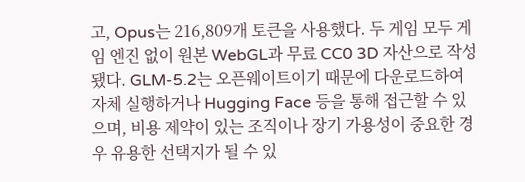고, Opus는 216,809개 토큰을 사용했다. 두 게임 모두 게임 엔진 없이 원본 WebGL과 무료 CC0 3D 자산으로 작성됐다. GLM-5.2는 오픈웨이트이기 때문에 다운로드하여 자체 실행하거나 Hugging Face 등을 통해 접근할 수 있으며, 비용 제약이 있는 조직이나 장기 가용성이 중요한 경우 유용한 선택지가 될 수 있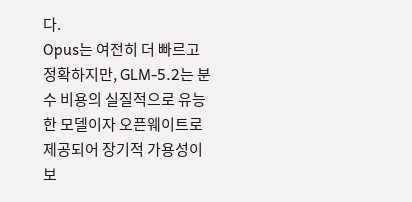다.
Opus는 여전히 더 빠르고 정확하지만, GLM-5.2는 분수 비용의 실질적으로 유능한 모델이자 오픈웨이트로 제공되어 장기적 가용성이 보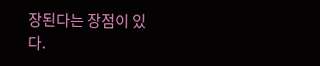장된다는 장점이 있다.